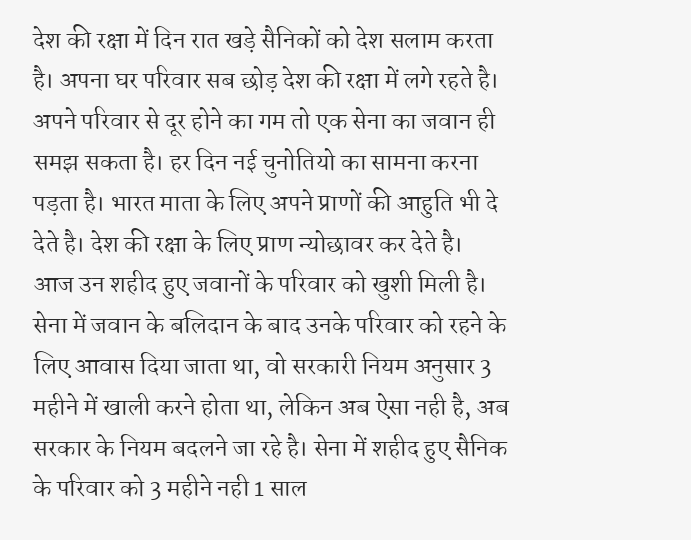देश की रक्षा में दिन रात खड़े सैनिकों को देश सलाम करता है। अपना घर परिवार सब छोड़ देश की रक्षा में लगे रहते है। अपने परिवार से दूर होने का गम तो एक सेना का जवान ही समझ सकता है। हर दिन नई चुनोतियो का सामना करना पड़ता है। भारत माता के लिए अपने प्राणों की आहुति भी दे देते है। देश की रक्षा के लिए प्राण न्योछावर कर देते है।
आज उन शहीद हुए जवानों के परिवार को खुशी मिली है। सेना में जवान के बलिदान के बाद उनके परिवार को रहने के लिए आवास दिया जाता था, वो सरकारी नियम अनुसार 3 महीने में खाली करने होता था, लेकिन अब ऐसा नही है, अब सरकार के नियम बदलने जा रहे है। सेना में शहीद हुए सैनिक के परिवार को 3 महीने नही 1 साल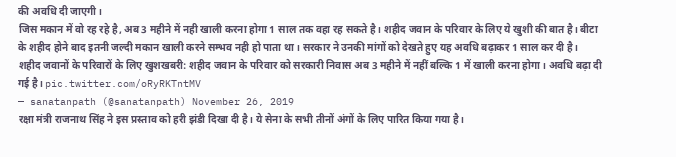की अवधि दी जाएगी।
जिस मकान में वो रह रहे है, अब 3 महीने में नही खाली करना होगा 1 साल तक वहा रह सकते है। शहीद जवान के परिवार के लिए ये खुशी की बात है। बीटा के शहीद होने बाद इतनी जल्दी मकान खाली करने सम्भव नही हो पाता था। सरकार ने उनकी मांगों को देखते हुए यह अवधि बढ़ाकर 1 साल कर दी है।
शहीद जवानों के परिवारों के लिए खुशखबरी: शहीद जवान के परिवार को सरकारी निवास अब 3 महीने में नहीं बल्कि 1 में खाली करना होगा। अवधि बढ़ा दी गई है। pic.twitter.com/oRyRKTntMV
— sanatanpath (@sanatanpath) November 26, 2019
रक्षा मंत्री राजनाथ सिंह ने इस प्रस्ताव को हरी झंडी दिखा दी है। ये सेना के सभी तीनों अंगों के लिए पारित किया गया है।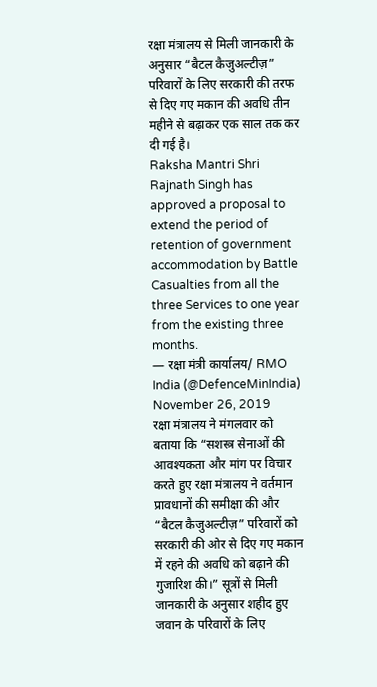रक्षा मंत्रालय से मिली जानकारी के अनुसार “बैटल कैजुअल्टीज़” परिवारों के लिए सरकारी की तरफ से दिए गए मकान की अवधि तीन महीने से बढ़ाकर एक साल तक कर दी गई है।
Raksha Mantri Shri Rajnath Singh has approved a proposal to extend the period of retention of government accommodation by Battle Casualties from all the three Services to one year from the existing three months.
— रक्षा मंत्री कार्यालय/ RMO India (@DefenceMinIndia) November 26, 2019
रक्षा मंत्रालय ने मंगलवार को बताया कि “सशस्त्र सेनाओं की आवश्यकता और मांग पर विचार करते हुए रक्षा मंत्रालय ने वर्तमान प्रावधानों की समीक्षा की और “बैटल कैजुअल्टीज़” परिवारों को सरकारी की ओर से दिए गए मकान में रहने की अवधि को बढ़ाने की गुजारिश की।” सूत्रों से मिली जानकारी के अनुसार शहीद हुए जवान के परिवारों के लिए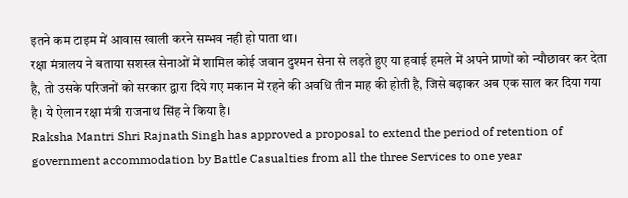इतने कम टाइम में आवास खाली करने सम्भव नही हो पाता था।
रक्षा मंत्रालय ने बताया सशस्त्र सेनाओं में शामिल कोई जवान दुश्मन सेना से लड़ते हुए या हवाई हमले में अपने प्राणों को न्यौछावर कर देता है, तो उसके परिजनों को सरकार द्वारा दिये गए मकान में रहने की अवधि तीन माह की होती है, जिसे बढ़ाकर अब एक साल कर दिया गया है। ये ऐलान रक्षा मंत्री राजनाथ सिंह ने किया है।
Raksha Mantri Shri Rajnath Singh has approved a proposal to extend the period of retention of government accommodation by Battle Casualties from all the three Services to one year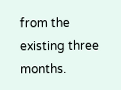from the existing three months.